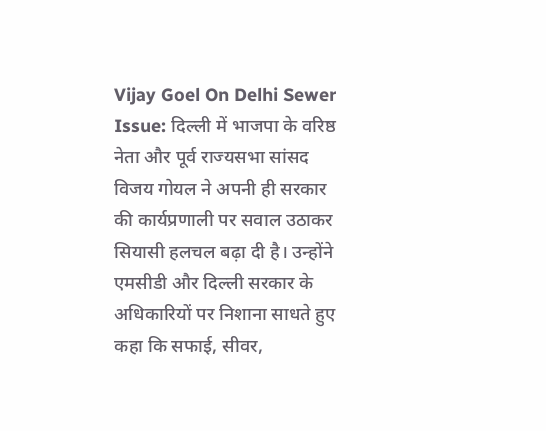Vijay Goel On Delhi Sewer Issue: दिल्ली में भाजपा के वरिष्ठ नेता और पूर्व राज्यसभा सांसद विजय गोयल ने अपनी ही सरकार की कार्यप्रणाली पर सवाल उठाकर सियासी हलचल बढ़ा दी है। उन्होंने एमसीडी और दिल्ली सरकार के अधिकारियों पर निशाना साधते हुए कहा कि सफाई, सीवर,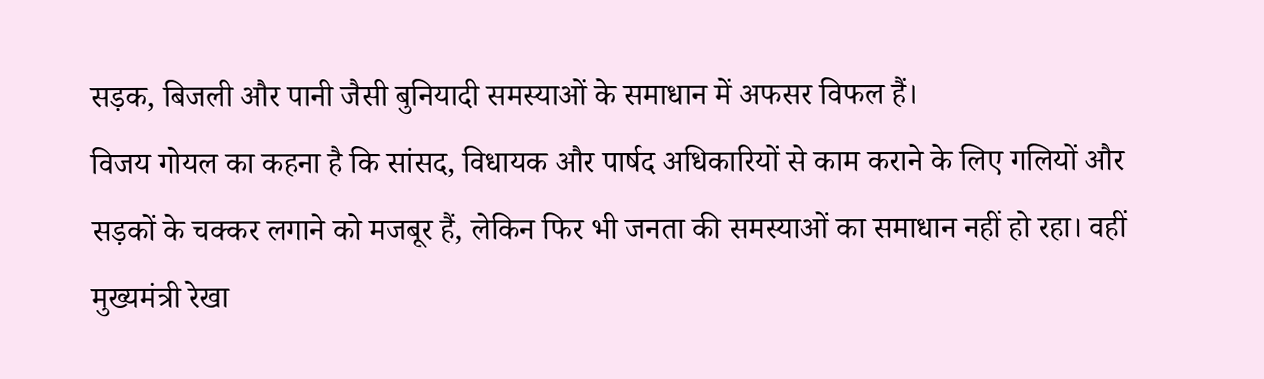सड़क, बिजली और पानी जैसी बुनियादी समस्याओं के समाधान में अफसर विफल हैं।
विजय गोयल का कहना है कि सांसद, विधायक और पार्षद अधिकारियों से काम कराने के लिए गलियों और सड़कों के चक्कर लगाने को मजबूर हैं, लेकिन फिर भी जनता की समस्याओं का समाधान नहीं हो रहा। वहीं मुख्यमंत्री रेखा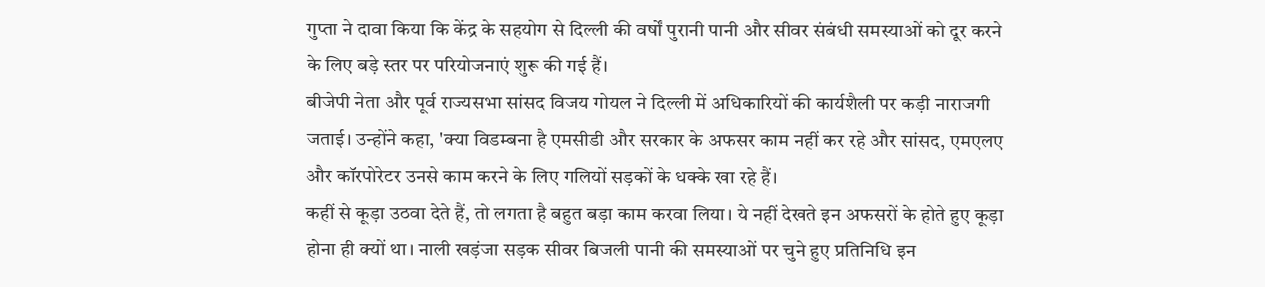गुप्ता ने दावा किया कि केंद्र के सहयोग से दिल्ली की वर्षों पुरानी पानी और सीवर संबंधी समस्याओं को दूर करने के लिए बड़े स्तर पर परियोजनाएं शुरू की गई हैं।
बीजेपी नेता और पूर्व राज्यसभा सांसद विजय गोयल ने दिल्ली में अधिकारियों की कार्यशैली पर कड़ी नाराजगी जताई। उन्होंने कहा, 'क्या विडम्बना है एमसीडी और सरकार के अफसर काम नहीं कर रहे और सांसद, एमएलए और कॉरपोरेटर उनसे काम करने के लिए गलियों सड़कों के धक्के खा रहे हैं।
कहीं से कूड़ा उठवा देते हैं, तो लगता है बहुत बड़ा काम करवा लिया। ये नहीं देखते इन अफसरों के होते हुए कूड़ा होना ही क्यों था। नाली खड़ंजा सड़क सीवर बिजली पानी की समस्याओं पर चुने हुए प्रतिनिधि इन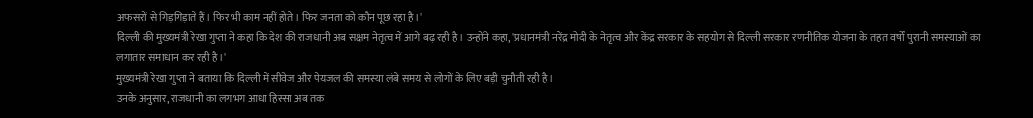अफसरों से गिड़गिड़ाते हैं। फिर भी काम नहीं होते। फिर जनता को कौन पूछ रहा है।'
दिल्ली की मुख्यमंत्री रेखा गुप्ता ने कहा कि देश की राजधानी अब सक्षम नेतृत्व में आगे बढ़ रही है। उन्होंने कहा, 'प्रधानमंत्री नरेंद्र मोदी के नेतृत्व और केंद्र सरकार के सहयोग से दिल्ली सरकार रणनीतिक योजना के तहत वर्षों पुरानी समस्याओं का लगातार समाधान कर रही है।'
मुख्यमंत्री रेखा गुप्ता ने बताया कि दिल्ली में सीवेज और पेयजल की समस्या लंबे समय से लोगों के लिए बड़ी चुनौती रही है।
उनके अनुसार, राजधानी का लगभग आधा हिस्सा अब तक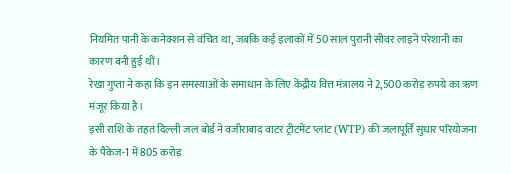नियमित पानी के कनेक्शन से वंचित था, जबकि कई इलाकों में 50 साल पुरानी सीवर लाइनें परेशानी का कारण बनी हुई थीं।
रेखा गुप्ता ने कहा कि इन समस्याओं के समाधान के लिए केंद्रीय वित्त मंत्रालय ने 2,500 करोड़ रुपये का ऋण मंजूर किया है।
इसी राशि के तहत दिल्ली जल बोर्ड ने वजीराबाद वाटर ट्रीटमेंट प्लांट (WTP) की जलापूर्ति सुधार परियोजना के पैकेज-1 में 805 करोड़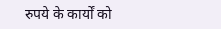रुपये के कार्यों को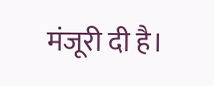मंजूरी दी है।